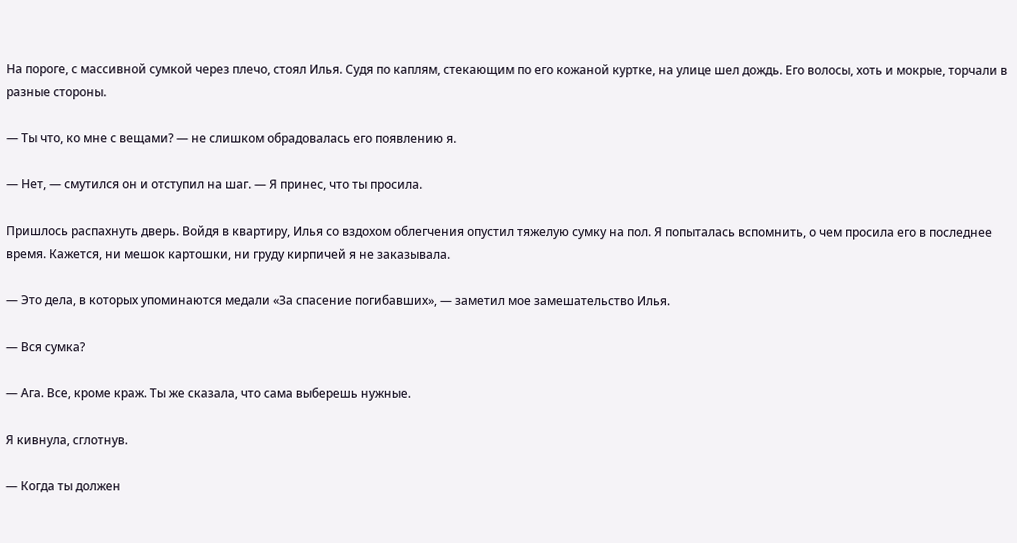На пороге, с массивной сумкой через плечо, стоял Илья. Судя по каплям, стекающим по его кожаной куртке, на улице шел дождь. Его волосы, хоть и мокрые, торчали в разные стороны.

— Ты что, ко мне с вещами? — не слишком обрадовалась его появлению я.

— Нет, — смутился он и отступил на шаг. — Я принес, что ты просила.

Пришлось распахнуть дверь. Войдя в квартиру, Илья со вздохом облегчения опустил тяжелую сумку на пол. Я попыталась вспомнить, о чем просила его в последнее время. Кажется, ни мешок картошки, ни груду кирпичей я не заказывала.

— Это дела, в которых упоминаются медали «За спасение погибавших», — заметил мое замешательство Илья.

— Вся сумка?

— Ага. Все, кроме краж. Ты же сказала, что сама выберешь нужные.

Я кивнула, сглотнув.

— Когда ты должен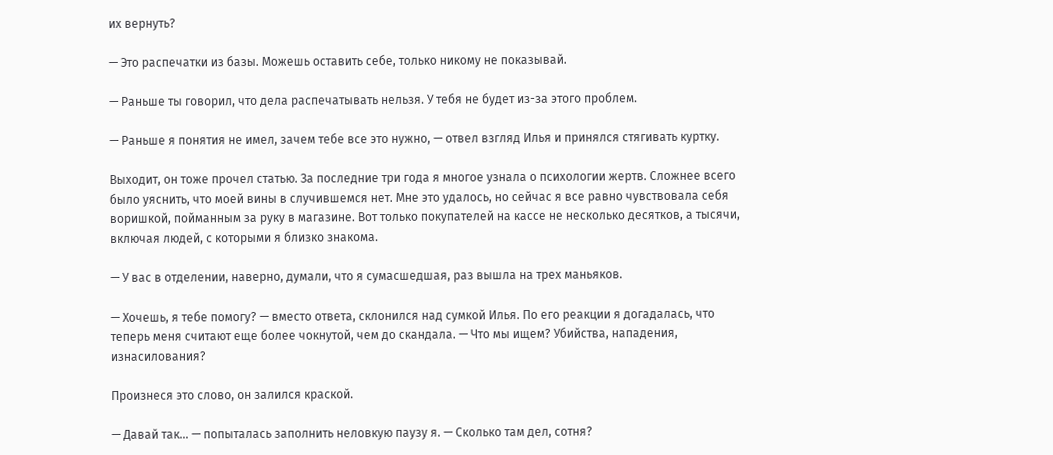их вернуть?

— Это распечатки из базы. Можешь оставить себе, только никому не показывай.

— Раньше ты говорил, что дела распечатывать нельзя. У тебя не будет из-за этого проблем.

— Раньше я понятия не имел, зачем тебе все это нужно, — отвел взгляд Илья и принялся стягивать куртку.

Выходит, он тоже прочел статью. За последние три года я многое узнала о психологии жертв. Сложнее всего было уяснить, что моей вины в случившемся нет. Мне это удалось, но сейчас я все равно чувствовала себя воришкой, пойманным за руку в магазине. Вот только покупателей на кассе не несколько десятков, а тысячи, включая людей, с которыми я близко знакома.

— У вас в отделении, наверно, думали, что я сумасшедшая, раз вышла на трех маньяков.

— Хочешь, я тебе помогу? — вместо ответа, склонился над сумкой Илья. По его реакции я догадалась, что теперь меня считают еще более чокнутой, чем до скандала. — Что мы ищем? Убийства, нападения, изнасилования?

Произнеся это слово, он залился краской.

— Давай так… — попыталась заполнить неловкую паузу я. — Сколько там дел, сотня?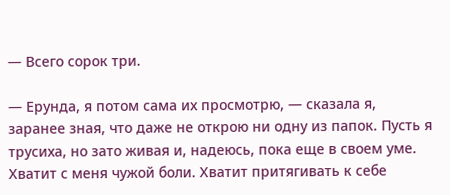— Всего сорок три.

— Ерунда, я потом сама их просмотрю, — сказала я, заранее зная, что даже не открою ни одну из папок. Пусть я трусиха, но зато живая и, надеюсь, пока еще в своем уме. Хватит с меня чужой боли. Хватит притягивать к себе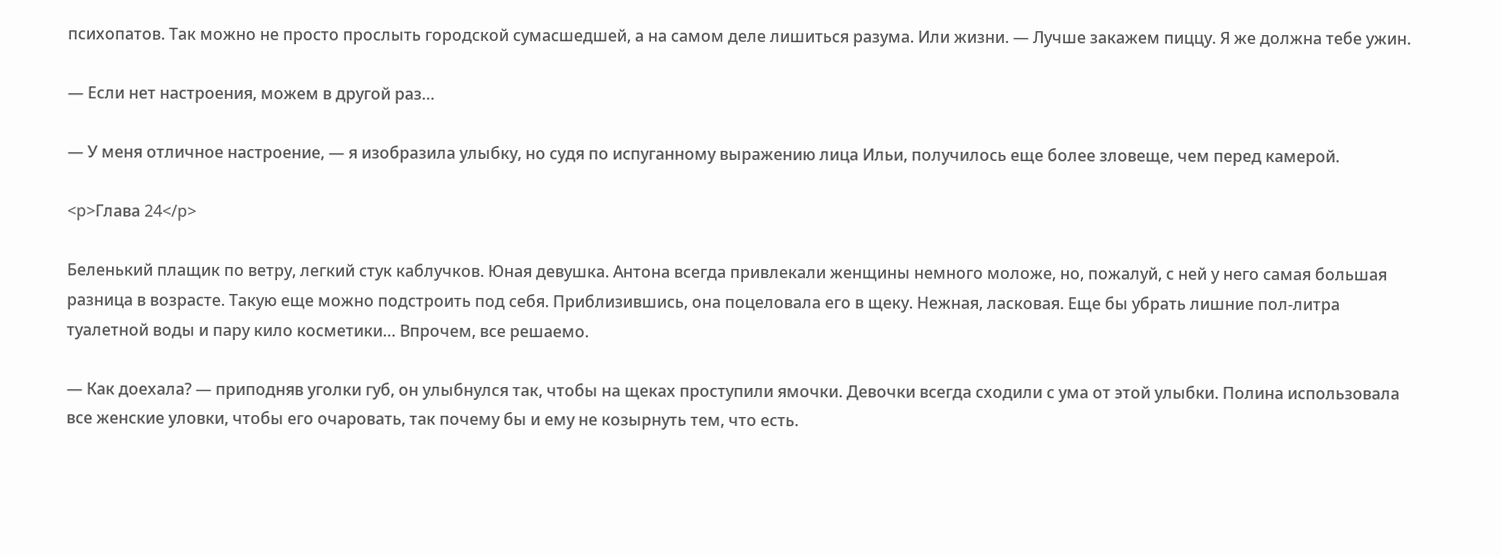психопатов. Так можно не просто прослыть городской сумасшедшей, а на самом деле лишиться разума. Или жизни. — Лучше закажем пиццу. Я же должна тебе ужин.

— Если нет настроения, можем в другой раз…

— У меня отличное настроение, — я изобразила улыбку, но судя по испуганному выражению лица Ильи, получилось еще более зловеще, чем перед камерой.

<p>Глава 24</p>

Беленький плащик по ветру, легкий стук каблучков. Юная девушка. Антона всегда привлекали женщины немного моложе, но, пожалуй, с ней у него самая большая разница в возрасте. Такую еще можно подстроить под себя. Приблизившись, она поцеловала его в щеку. Нежная, ласковая. Еще бы убрать лишние пол-литра туалетной воды и пару кило косметики… Впрочем, все решаемо.

— Как доехала? — приподняв уголки губ, он улыбнулся так, чтобы на щеках проступили ямочки. Девочки всегда сходили с ума от этой улыбки. Полина использовала все женские уловки, чтобы его очаровать, так почему бы и ему не козырнуть тем, что есть.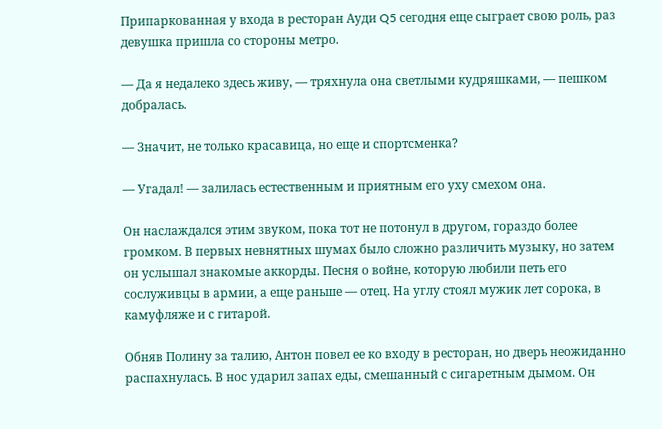Припаркованная у входа в ресторан Ауди Q5 сегодня еще сыграет свою роль, раз девушка пришла со стороны метро.

— Да я недалеко здесь живу, — тряхнула она светлыми кудряшками, — пешком добралась.

— Значит, не только красавица, но еще и спортсменка?

— Угадал! — залилась естественным и приятным его уху смехом она.

Он наслаждался этим звуком, пока тот не потонул в другом, гораздо более громком. В первых невнятных шумах было сложно различить музыку, но затем он услышал знакомые аккорды. Песня о войне, которую любили петь его сослуживцы в армии, а еще раньше — отец. На углу стоял мужик лет сорока, в камуфляже и с гитарой.

Обняв Полину за талию, Антон повел ее ко входу в ресторан, но дверь неожиданно распахнулась. В нос ударил запах еды, смешанный с сигаретным дымом. Он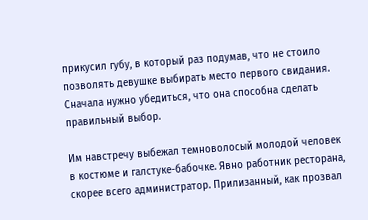прикусил губу, в который раз подумав, что не стоило позволять девушке выбирать место первого свидания. Сначала нужно убедиться, что она способна сделать правильный выбор.

Им навстречу выбежал темноволосый молодой человек в костюме и галстуке-бабочке. Явно работник ресторана, скорее всего администратор. Прилизанный, как прозвал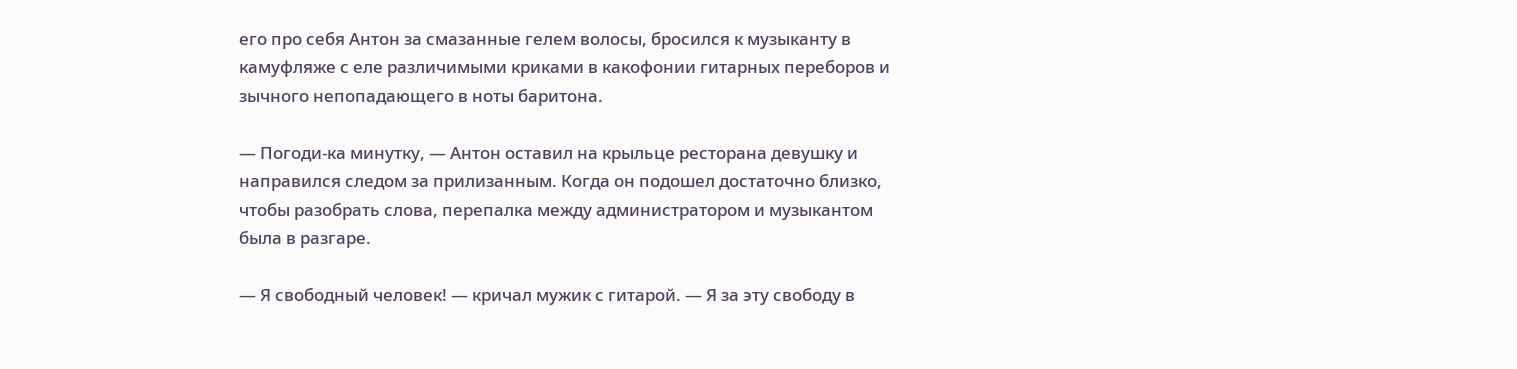его про себя Антон за смазанные гелем волосы, бросился к музыканту в камуфляже с еле различимыми криками в какофонии гитарных переборов и зычного непопадающего в ноты баритона.

— Погоди-ка минутку, — Антон оставил на крыльце ресторана девушку и направился следом за прилизанным. Когда он подошел достаточно близко, чтобы разобрать слова, перепалка между администратором и музыкантом была в разгаре.

— Я свободный человек! — кричал мужик с гитарой. — Я за эту свободу в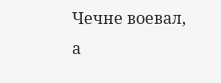Чечне воевал, а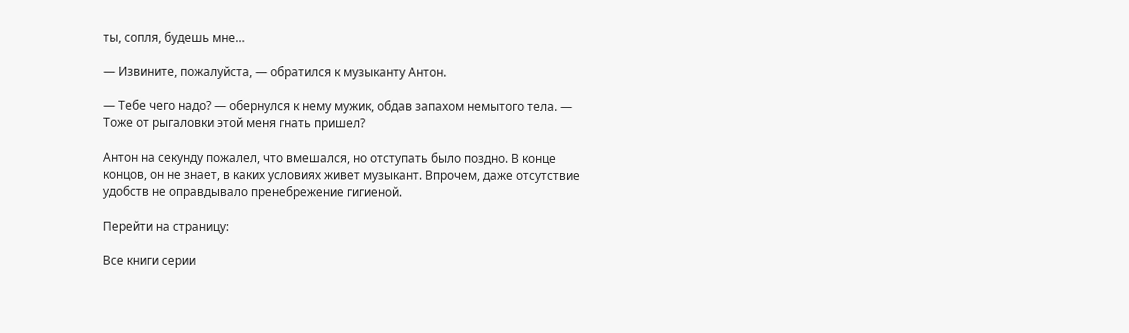ты, сопля, будешь мне…

— Извините, пожалуйста, — обратился к музыканту Антон.

— Тебе чего надо? — обернулся к нему мужик, обдав запахом немытого тела. — Тоже от рыгаловки этой меня гнать пришел?

Антон на секунду пожалел, что вмешался, но отступать было поздно. В конце концов, он не знает, в каких условиях живет музыкант. Впрочем, даже отсутствие удобств не оправдывало пренебрежение гигиеной.

Перейти на страницу:

Все книги серии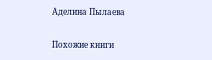Аделина Пылаева

Похожие книги